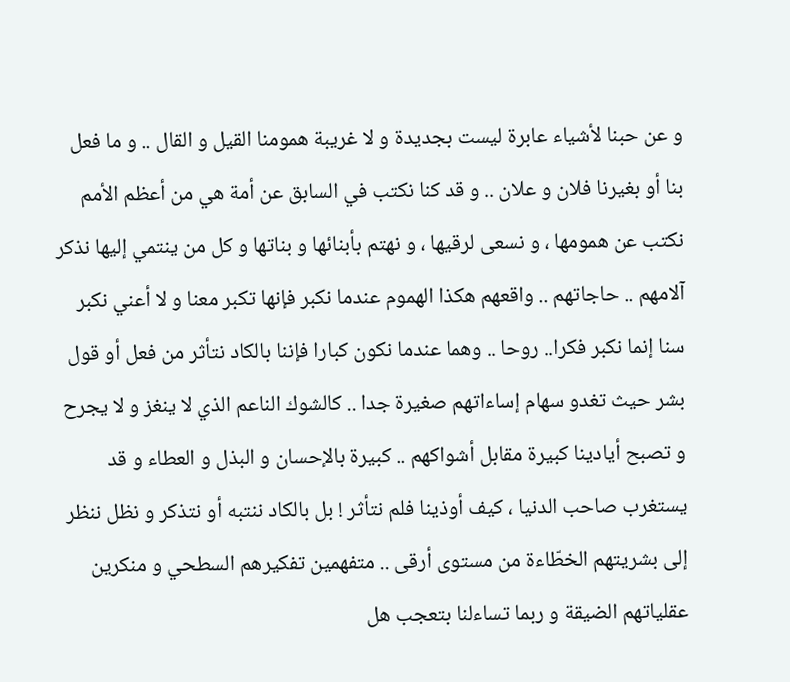و عن حبنا لأشياء عابرة ليست بجديدة و لا غريبة همومنا القيل و القال .. و ما فعل بنا أو بغيرنا فلان و علان .. و قد كنا نكتب في السابق عن أمة هي من أعظم الأمم نكتب عن همومها ، و نسعى لرقيها ، و نهتم بأبنائها و بناتها و كل من ينتمي إليها نذكر آلامهم .. حاجاتهم .. واقعهم هكذا الهموم عندما نكبر فإنها تكبر معنا و لا أعني نكبر سنا إنما نكبر فكرا.. روحا .. وهما عندما نكون كبارا فإننا بالكاد نتأثر من فعل أو قول بشر حيث تغدو سهام إساءاتهم صغيرة جدا .. كالشوك الناعم الذي لا ينغز و لا يجرح و تصبح أيادينا كبيرة مقابل أشواكهم .. كبيرة بالإحسان و البذل و العطاء و قد يستغرب صاحب الدنيا ، كيف أوذينا فلم نتأثر ! بل بالكاد ننتبه أو نتذكر و نظل ننظر إلى بشريتهم الخطّاءة من مستوى أرقى .. متفهمين تفكيرهم السطحي و منكرين عقلياتهم الضيقة و ربما تساءلنا بتعجب هل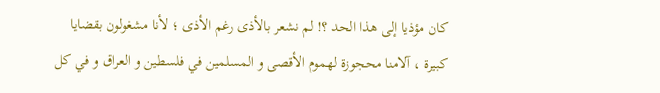كان مؤذيا إلى هذا الحد ؟! لم نشعر بالأذى رغم الأذى ؛ لأنا مشغولون بقضايا كبيرة ، آلامنا محجوزة لهموم الأقصى و المسلمين في فلسطين و العراق و في كل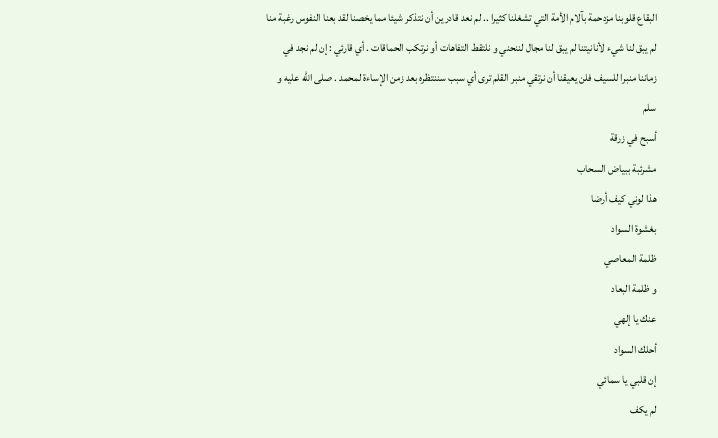البقاع قلوبنا مزدحمة بآلام الأمة التي تشغلنا كثيرا .. لم نعد قادرين أن نتذكر شيئا مما يخصنا لقد بعنا النفوس رغبة منا لم يبق لنا شيء لأنانيتنا لم يبق لنا مجال لننحني و نلتقط التفاهات أو نرتكب الحماقات . أي قارئي : إن لم نجد في زماننا منبرا للسيف فلن يعيقنا أن نرتقي منبر القلم ترى أي سبب سننتظره بعد زمن الإساءة لمحمد . صلى الله عليه و سلم
أسبح في زرقة
مشرئبة ببياض السحاب
هذا لوني كيف أرضا
بغشوة السواد
ظلمة المعاصي
و ظلمة البعاد
عنك يا إلهي
أحلك السواد
إن قلبي يا سمائي
لم يكف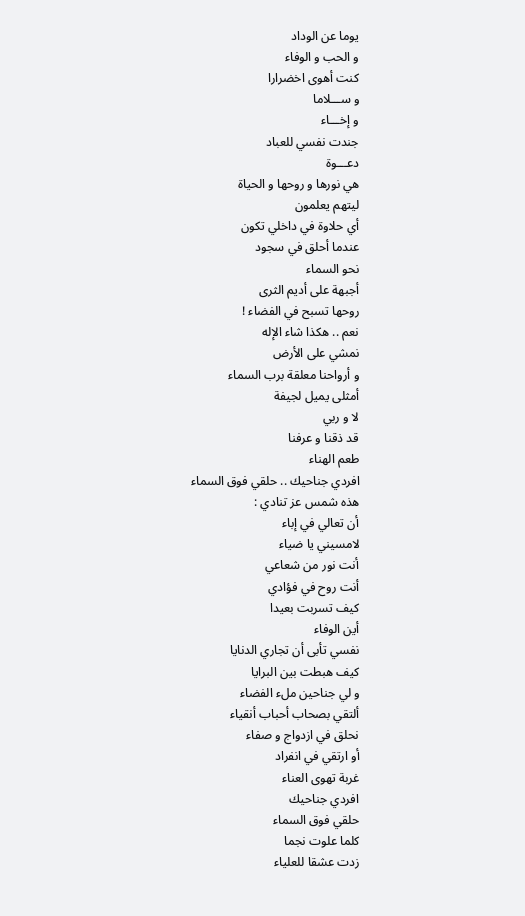يوما عن الوداد
و الحب و الوفاء
كنت أهوى اخضرارا
و ســـلاما
و إخـــاء
جندت نفسي للعباد
دعـــوة
هي نورها و روحها و الحياة
ليتهم يعلمون
أي حلاوة في داخلي تكون
عندما أحلق في سجود
نحو السماء
أجبهة على أديم الثرى
روحها تسبح في الفضاء !
نعم .. هكذا شاء الإله
نمشي على الأرض
و أرواحنا معلقة برب السماء
أمثلى يميل لجيفة
لا و ربي
قد ذقنا و عرفنا
طعم الهناء
افردي جناحيك .. حلقي فوق السماء
هذه شمس عز تنادي :
أن تعالي في إباء
لامسيني يا ضياء
أنت نور من شعاعي
أنت روح في فؤادي
كيف تسربت بعيدا
أين الوفاء
نفسي تأبى أن تجاري الدنايا
كيف هبطت بين البرايا
و لي جناحين ملء الفضاء
ألتقي بصحاب أحباب أنقياء
نحلق في ازدواج و صفاء
أو ارتقي في انفراد
غربة تهوى العناء
افردي جناحيك
حلقي فوق السماء
كلما علوت نجما
زدت عشقا للعلياء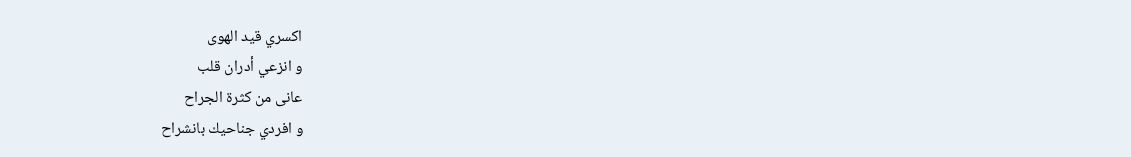اكسري قيد الهوى
و انزعي أدران قلب
عانى من كثرة الجراح
و افردي جناحيك بانشراح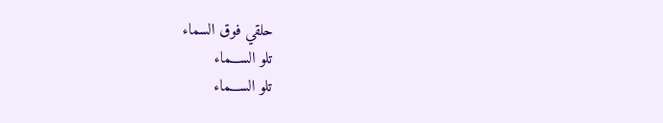حلقي فوق السماء
تلو الســـماء
تلو الســـماء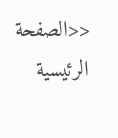<<الصفحة الرئيسية